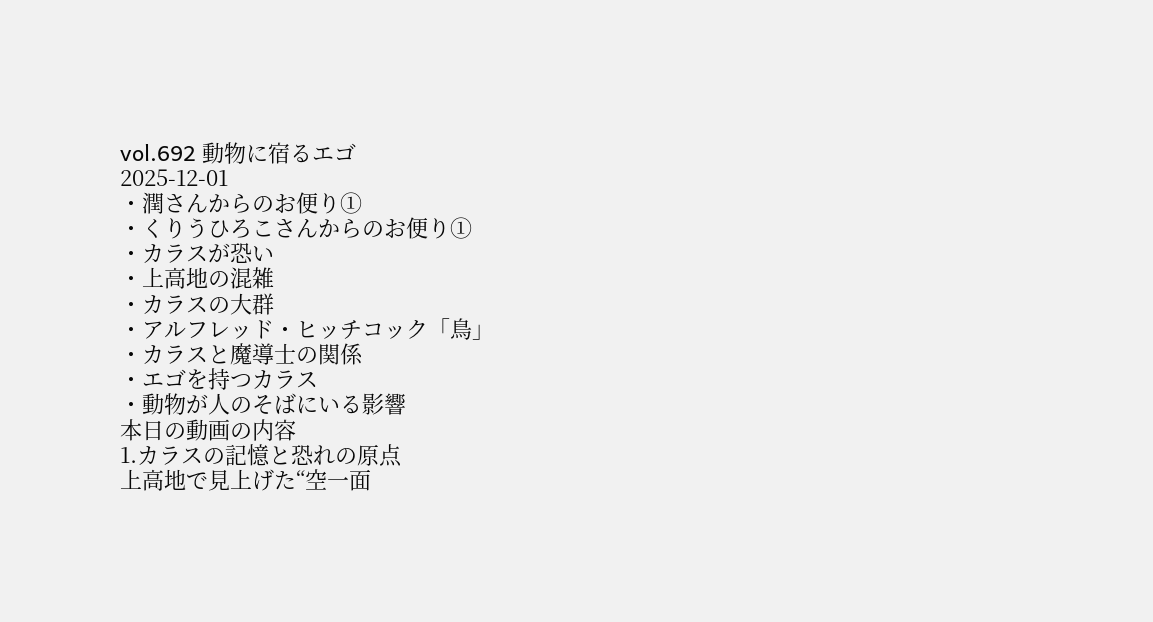vol.692 動物に宿るエゴ
2025-12-01
・潤さんからのお便り①
・くりうひろこさんからのお便り①
・カラスが恐い
・上高地の混雑
・カラスの大群
・アルフレッド・ヒッチコック「鳥」
・カラスと魔導士の関係
・エゴを持つカラス
・動物が人のそばにいる影響
本日の動画の内容
1.カラスの記憶と恐れの原点
上高地で見上げた“空一面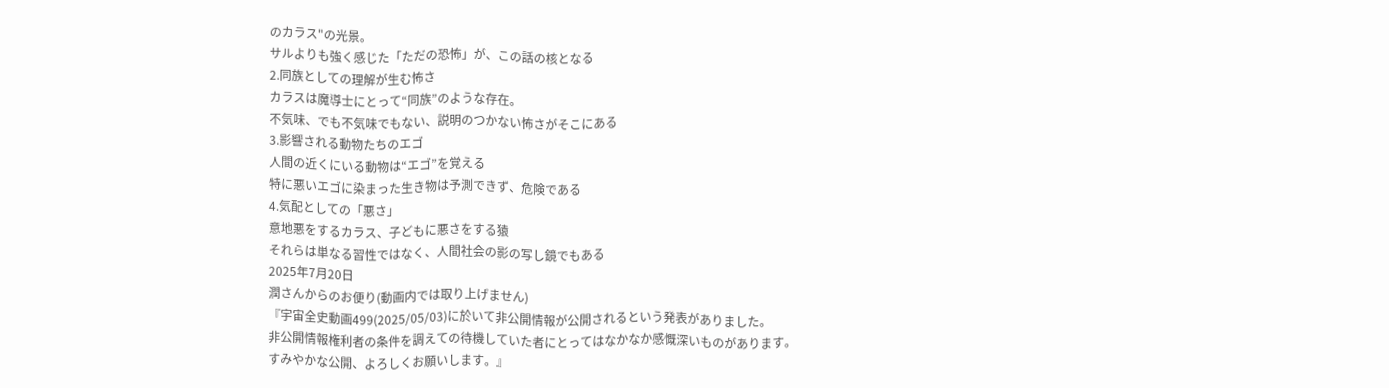のカラス"の光景。
サルよりも強く感じた「ただの恐怖」が、この話の核となる
2.同族としての理解が生む怖さ
カラスは魔導士にとって“同族”のような存在。
不気味、でも不気味でもない、説明のつかない怖さがそこにある
3.影響される動物たちのエゴ
人間の近くにいる動物は“エゴ”を覚える
特に悪いエゴに染まった生き物は予測できず、危険である
4.気配としての「悪さ」
意地悪をするカラス、子どもに悪さをする猿
それらは単なる習性ではなく、人間社会の影の写し鏡でもある
2025年7月20日
潤さんからのお便り(動画内では取り上げません)
『宇宙全史動画499(2025/05/03)に於いて非公開情報が公開されるという発表がありました。
非公開情報権利者の条件を調えての待機していた者にとってはなかなか感慨深いものがあります。
すみやかな公開、よろしくお願いします。』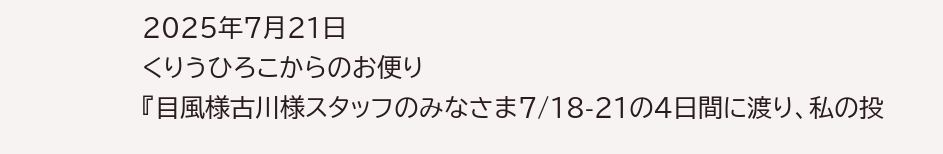2025年7月21日
くりうひろこからのお便り
『目風様古川様スタッフのみなさま7/18-21の4日間に渡り、私の投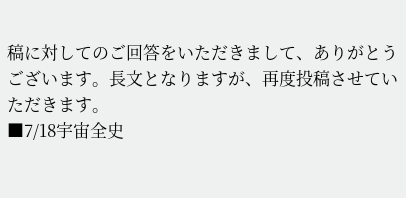稿に対してのご回答をいただきまして、ありがとうございます。長文となりますが、再度投稿させていただきます。
■7/18宇宙全史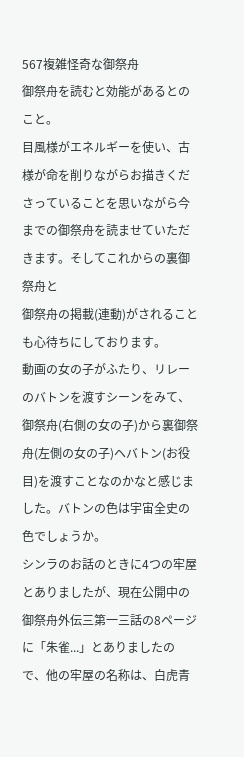567複雑怪奇な御祭舟
御祭舟を読むと効能があるとのこと。
目風様がエネルギーを使い、古様が命を削りながらお描きくださっていることを思いながら今までの御祭舟を読ませていただきます。そしてこれからの裏御祭舟と
御祭舟の掲載(連動)がされることも心待ちにしております。
動画の女の子がふたり、リレーのバトンを渡すシーンをみて、御祭舟(右側の女の子)から裏御祭舟(左側の女の子)ヘバトン(お役目)を渡すことなのかなと感じました。バトンの色は宇宙全史の色でしょうか。
シンラのお話のときに4つの牢屋とありましたが、現在公開中の御祭舟外伝三第一三話の8ページに「朱雀...」とありましたので、他の牢屋の名称は、白虎青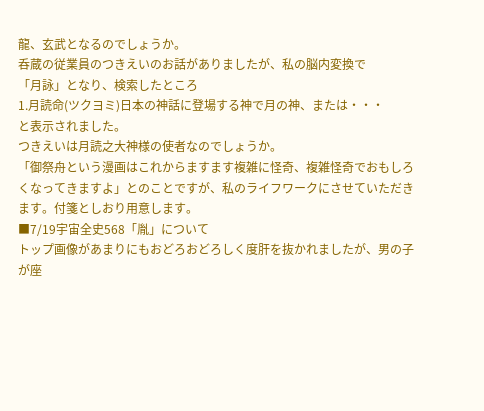龍、玄武となるのでしょうか。
呑蔵の従業員のつきえいのお話がありましたが、私の脳内変換で
「月詠」となり、検索したところ
1.月読命(ツクヨミ)日本の神話に登場する神で月の神、または・・・
と表示されました。
つきえいは月読之大神様の使者なのでしょうか。
「御祭舟という漫画はこれからますます複雑に怪奇、複雑怪奇でおもしろくなってきますよ」とのことですが、私のライフワークにさせていただきます。付箋としおり用意します。
■7/19宇宙全史568「胤」について
トップ画像があまりにもおどろおどろしく度肝を抜かれましたが、男の子が座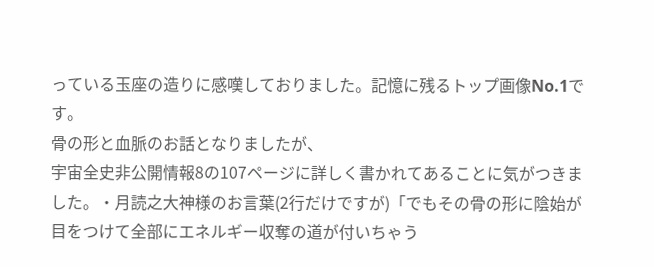っている玉座の造りに感嘆しておりました。記憶に残るトップ画像No.1です。
骨の形と血脈のお話となりましたが、
宇宙全史非公開情報8の107ページに詳しく書かれてあることに気がつきました。・月読之大神様のお言葉(2行だけですが)「でもその骨の形に陰始が目をつけて全部にエネルギー収奪の道が付いちゃう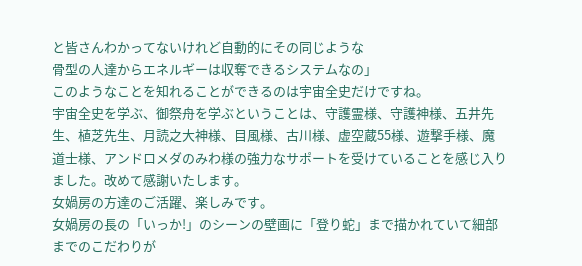と皆さんわかってないけれど自動的にその同じような
骨型の人達からエネルギーは収奪できるシステムなの」
このようなことを知れることができるのは宇宙全史だけですね。
宇宙全史を学ぶ、御祭舟を学ぶということは、守護霊様、守護神様、五井先生、植芝先生、月読之大神様、目風様、古川様、虚空蔵55様、遊撃手様、魔道士様、アンドロメダのみわ様の強力なサポートを受けていることを感じ入りました。改めて感謝いたします。
女媧房の方達のご活躍、楽しみです。
女媧房の長の「いっか!」のシーンの壁画に「登り蛇」まで描かれていて細部までのこだわりが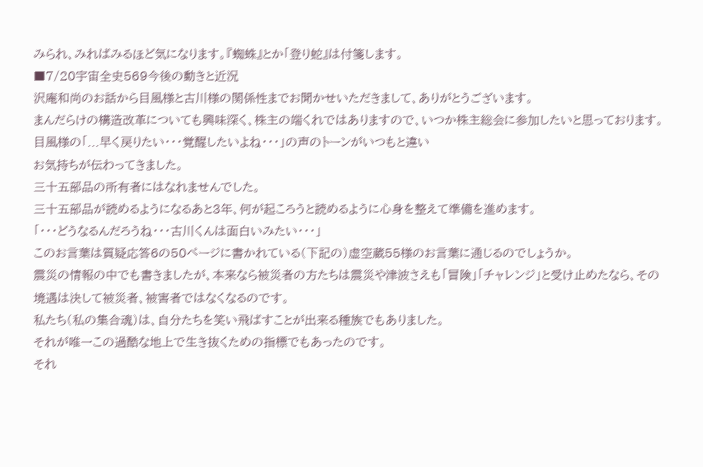みられ、みればみるほど気になります。『蜘蛛』とか「登り蛇』は付箋します。
■7/20宇宙全史569今後の動きと近況
沢庵和尚のお話から目風様と古川様の関係性までお聞かせいただきまして、ありがとうございます。
まんだらけの構造改革についても興味深く、株主の端くれではありますので、いつか株主総会に参加したいと思っております。
目風様の「...早く戻りたい・・・覚醒したいよね・・・」の声のトーンがいつもと違い
お気持ちが伝わってきました。
三十五部品の所有者にはなれませんでした。
三十五部品が読めるようになるあと3年、何が起ころうと読めるように心身を整えて準備を進めます。
「・・・どうなるんだろうね・・・古川くんは面白いみたい・・・」
このお言葉は質疑応答6の50ページに書かれている(下記の)虚空蔵55様のお言葉に通じるのでしょうか。
震災の情報の中でも書きましたが、本来なら被災者の方たちは震災や津波さえも「冒険」「チャレンジ」と受け止めたなら、その境遇は決して被災者、被害者ではなくなるのです。
私たち(私の集合魂)は、自分たちを笑い飛ばすことが出来る種族でもありました。
それが唯一この過酷な地上で生き抜くための指標でもあったのです。
それ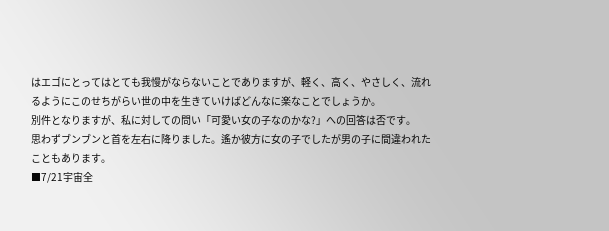はエゴにとってはとても我慢がならないことでありますが、軽く、高く、やさしく、流れるようにこのせちがらい世の中を生きていけばどんなに楽なことでしょうか。
別件となりますが、私に対しての問い「可愛い女の子なのかな?」への回答は否です。
思わずブンブンと首を左右に降りました。遙か彼方に女の子でしたが男の子に間違われたこともあります。
■7/21宇宙全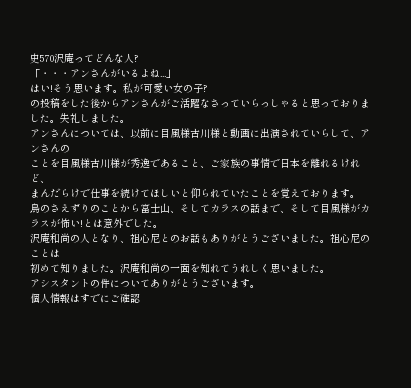史570沢庵ってどんな人?
「・・・アンさんがいるよね...」
はい!そう思います。私が可愛い女の子?
の投稿をした後からアンさんがご活躍なさっていらっしゃると思っておりました。失礼しました。
アンさんについては、以前に目風様古川様と動画に出演されていらして、アンさんの
ことを目風様古川様が秀逸であること、ご家族の事情で日本を離れるけれど、
まんだらけで仕事を続けてほしいと仰られていたことを覚えております。
鳥のさえずりのことから富士山、そしてカラスの話まで、そして目風様がカラスが怖い!とは意外でした。
沢庵和尚の人となり、祖心尼とのお話もありがとうございました。祖心尼のことは
初めて知りました。沢庵和尚の一面を知れてうれしく思いました。
アシスタントの件についてありがとうございます。
個人情報はすでにご確認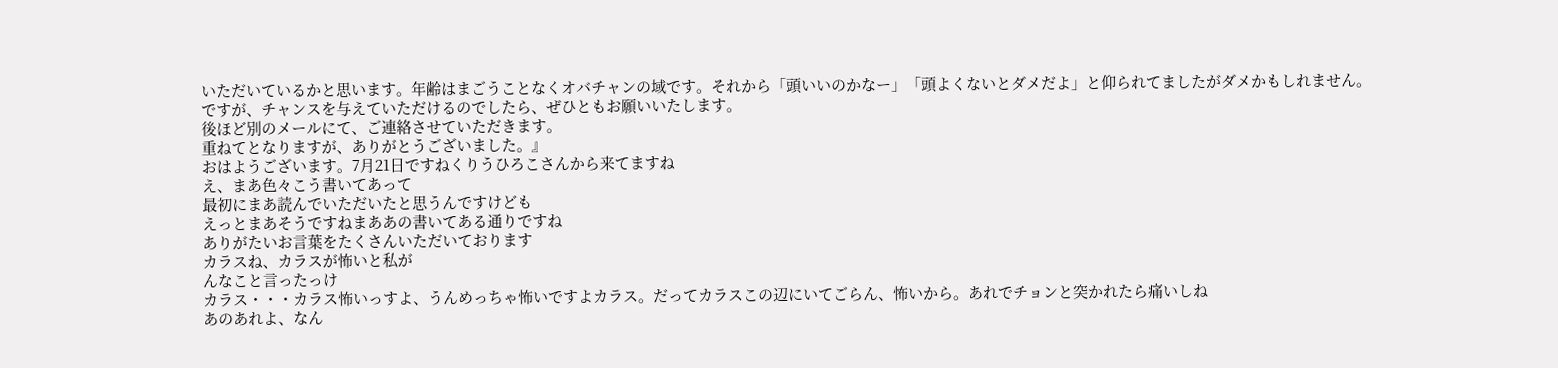いただいているかと思います。年齢はまごうことなくオバチャンの域です。それから「頭いいのかなー」「頭よくないとダメだよ」と仰られてましたがダメかもしれません。
ですが、チャンスを与えていただけるのでしたら、ぜひともお願いいたします。
後ほど別のメールにて、ご連絡させていただきます。
重ねてとなりますが、ありがとうございました。』
おはようございます。7月21日ですねくりうひろこさんから来てますね
え、まあ色々こう書いてあって
最初にまあ読んでいただいたと思うんですけども
えっとまあそうですねまああの書いてある通りですね
ありがたいお言葉をたくさんいただいております
カラスね、カラスが怖いと私が
んなこと言ったっけ
カラス・・・カラス怖いっすよ、うんめっちゃ怖いですよカラス。だってカラスこの辺にいてごらん、怖いから。あれでチョンと突かれたら痛いしね
あのあれよ、なん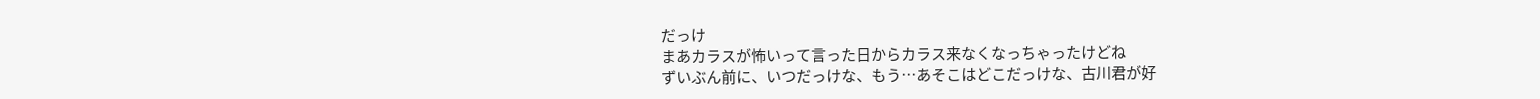だっけ
まあカラスが怖いって言った日からカラス来なくなっちゃったけどね
ずいぶん前に、いつだっけな、もう…あそこはどこだっけな、古川君が好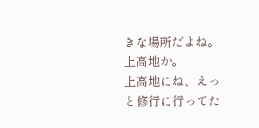きな場所だよね。上高地か。
上高地にね、えっと修行に行ってた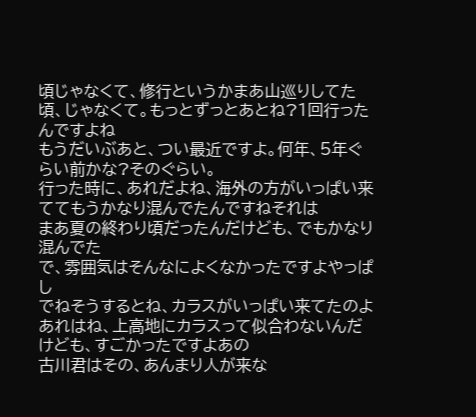頃じゃなくて、修行というかまあ山巡りしてた頃、じゃなくて。もっとずっとあとね?1回行ったんですよね
もうだいぶあと、つい最近ですよ。何年、5年ぐらい前かな?そのぐらい。
行った時に、あれだよね、海外の方がいっぱい来ててもうかなり混んでたんですねそれは
まあ夏の終わり頃だったんだけども、でもかなり混んでた
で、雰囲気はそんなによくなかったですよやっぱし
でねそうするとね、カラスがいっぱい来てたのよ
あれはね、上高地にカラスって似合わないんだけども、すごかったですよあの
古川君はその、あんまり人が来な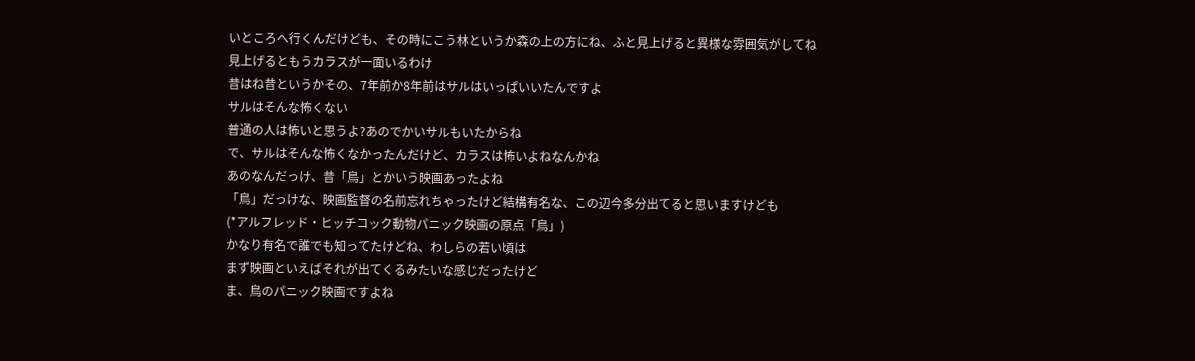いところへ行くんだけども、その時にこう林というか森の上の方にね、ふと見上げると異様な雰囲気がしてね
見上げるともうカラスが一面いるわけ
昔はね昔というかその、7年前か8年前はサルはいっぱいいたんですよ
サルはそんな怖くない
普通の人は怖いと思うよ?あのでかいサルもいたからね
で、サルはそんな怖くなかったんだけど、カラスは怖いよねなんかね
あのなんだっけ、昔「鳥」とかいう映画あったよね
「鳥」だっけな、映画監督の名前忘れちゃったけど結構有名な、この辺今多分出てると思いますけども
(*アルフレッド・ヒッチコック動物パニック映画の原点「鳥」)
かなり有名で誰でも知ってたけどね、わしらの若い頃は
まず映画といえばそれが出てくるみたいな感じだったけど
ま、鳥のパニック映画ですよね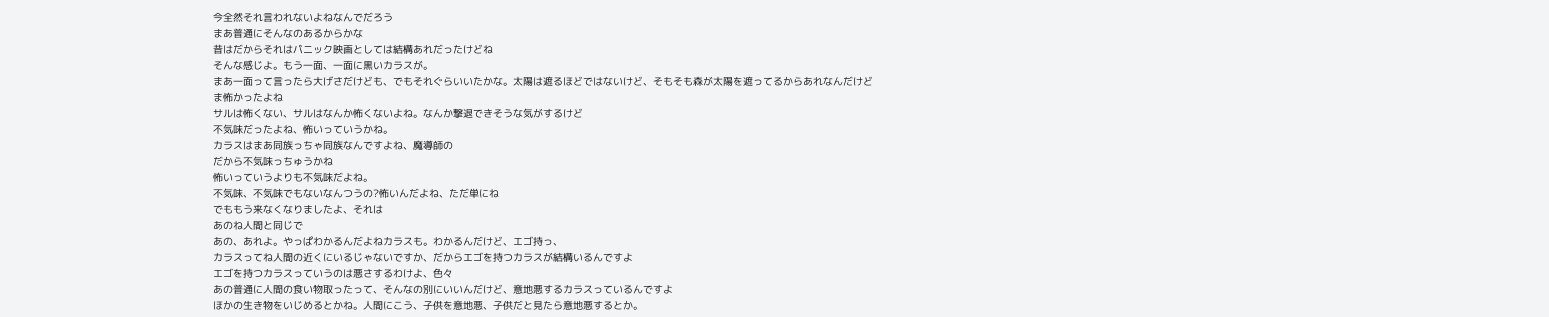今全然それ言われないよねなんでだろう
まあ普通にそんなのあるからかな
昔はだからそれはパニック映画としては結構あれだったけどね
そんな感じよ。もう一面、一面に黒いカラスが。
まあ一面って言ったら大げさだけども、でもそれぐらいいたかな。太陽は遮るほどではないけど、そもそも森が太陽を遮ってるからあれなんだけど
ま怖かったよね
サルは怖くない、サルはなんか怖くないよね。なんか撃退できそうな気がするけど
不気味だったよね、怖いっていうかね。
カラスはまあ同族っちゃ同族なんですよね、魔導師の
だから不気味っちゅうかね
怖いっていうよりも不気味だよね。
不気味、不気味でもないなんつうの?怖いんだよね、ただ単にね
でももう来なくなりましたよ、それは
あのね人間と同じで
あの、あれよ。やっぱわかるんだよねカラスも。わかるんだけど、エゴ持っ、
カラスってね人間の近くにいるじゃないですか、だからエゴを持つカラスが結構いるんですよ
エゴを持つカラスっていうのは悪さするわけよ、色々
あの普通に人間の食い物取ったって、そんなの別にいいんだけど、意地悪するカラスっているんですよ
ほかの生き物をいじめるとかね。人間にこう、子供を意地悪、子供だと見たら意地悪するとか。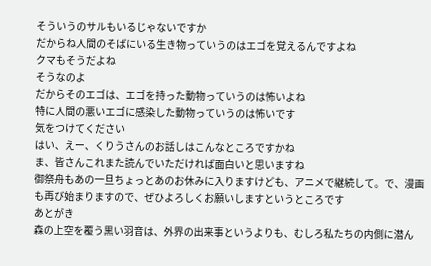そういうのサルもいるじゃないですか
だからね人間のそばにいる生き物っていうのはエゴを覚えるんですよね
クマもそうだよね
そうなのよ
だからそのエゴは、エゴを持った動物っていうのは怖いよね
特に人間の悪いエゴに感染した動物っていうのは怖いです
気をつけてください
はい、えー、くりうさんのお話しはこんなところですかね
ま、皆さんこれまた読んでいただければ面白いと思いますね
御祭舟もあの一旦ちょっとあのお休みに入りますけども、アニメで継続して。で、漫画も再び始まりますので、ぜひよろしくお願いしますというところです
あとがき
森の上空を覆う黒い羽音は、外界の出来事というよりも、むしろ私たちの内側に潜ん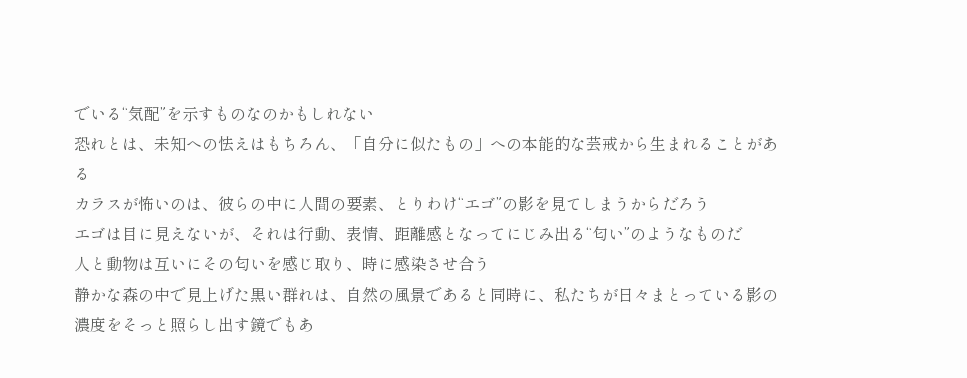でいる“気配”を示すものなのかもしれない
恐れとは、未知への怯えはもちろん、「自分に似たもの」への本能的な芸戒から生まれることがある
カラスが怖いのは、彼らの中に人間の要素、とりわけ“エゴ”の影を見てしまうからだろう
エゴは目に見えないが、それは行動、表情、距離感となってにじみ出る“匂い”のようなものだ
人と動物は互いにその匂いを感じ取り、時に感染させ合う
静かな森の中で見上げた黒い群れは、自然の風景であると同時に、私たちが日々まとっている影の濃度をそっと照らし出す鏡でもあ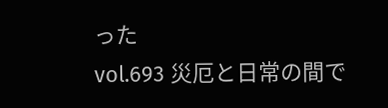った
vol.693 災厄と日常の間で